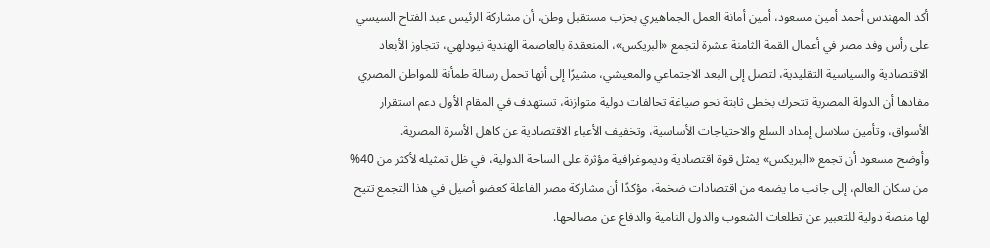أكد المهندس أحمد أمين مسعود، أمين أمانة العمل الجماهيري بحزب مستقبل وطن، أن مشاركة الرئيس عبد الفتاح السيسي على رأس وفد مصر في أعمال القمة الثامنة عشرة لتجمع «البريكس»، المنعقدة بالعاصمة الهندية نيودلهي، تتجاوز الأبعاد الاقتصادية والسياسية التقليدية، لتصل إلى البعد الاجتماعي والمعيشي، مشيرًا إلى أنها تحمل رسالة طمأنة للمواطن المصري مفادها أن الدولة المصرية تتحرك بخطى ثابتة نحو صياغة تحالفات دولية متوازنة، تستهدف في المقام الأول دعم استقرار الأسواق، وتأمين سلاسل إمداد السلع والاحتياجات الأساسية، وتخفيف الأعباء الاقتصادية عن كاهل الأسرة المصرية.
وأوضح مسعود أن تجمع «البريكس» يمثل قوة اقتصادية وديموغرافية مؤثرة على الساحة الدولية، في ظل تمثيله لأكثر من 40% من سكان العالم، إلى جانب ما يضمه من اقتصادات ضخمة، مؤكدًا أن مشاركة مصر الفاعلة كعضو أصيل في هذا التجمع تتيح لها منصة دولية للتعبير عن تطلعات الشعوب والدول النامية والدفاع عن مصالحها.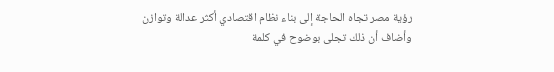رؤية مصر تجاه الحاجة إلى بناء نظام اقتصادي أكثر عدالة وتوازن
وأضاف أن ذلك تجلى بوضوح في كلمة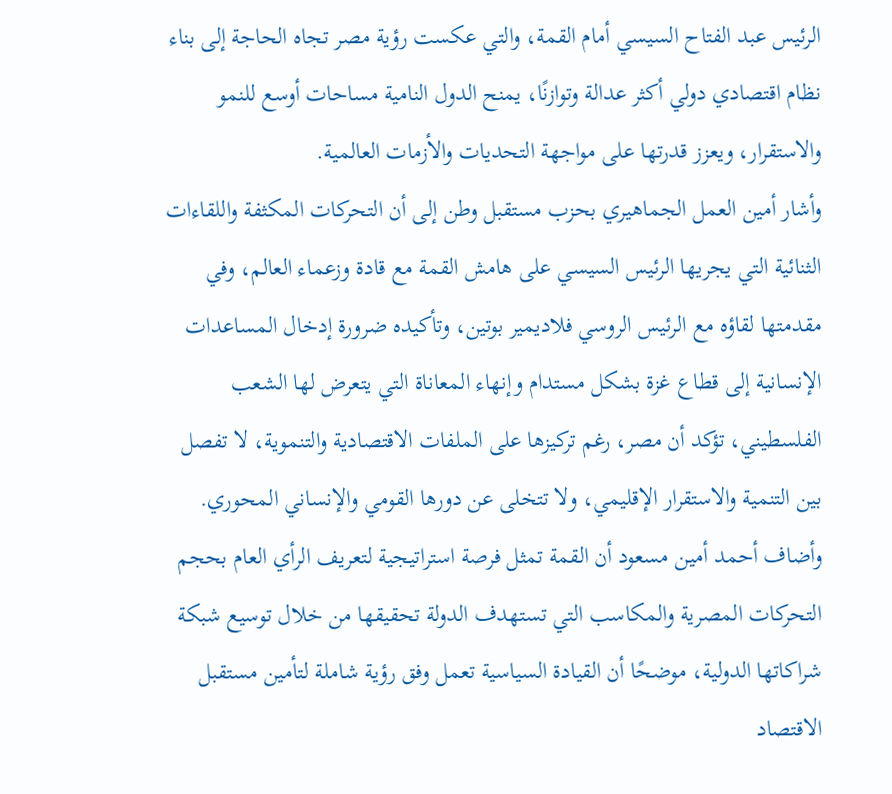الرئيس عبد الفتاح السيسي أمام القمة، والتي عكست رؤية مصر تجاه الحاجة إلى بناء نظام اقتصادي دولي أكثر عدالة وتوازنًا، يمنح الدول النامية مساحات أوسع للنمو والاستقرار، ويعزز قدرتها على مواجهة التحديات والأزمات العالمية.
وأشار أمين العمل الجماهيري بحزب مستقبل وطن إلى أن التحركات المكثفة واللقاءات الثنائية التي يجريها الرئيس السيسي على هامش القمة مع قادة وزعماء العالم، وفي مقدمتها لقاؤه مع الرئيس الروسي فلاديمير بوتين، وتأكيده ضرورة إدخال المساعدات الإنسانية إلى قطاع غزة بشكل مستدام وإنهاء المعاناة التي يتعرض لها الشعب الفلسطيني، تؤكد أن مصر، رغم تركيزها على الملفات الاقتصادية والتنموية، لا تفصل بين التنمية والاستقرار الإقليمي، ولا تتخلى عن دورها القومي والإنساني المحوري.
وأضاف أحمد أمين مسعود أن القمة تمثل فرصة استراتيجية لتعريف الرأي العام بحجم التحركات المصرية والمكاسب التي تستهدف الدولة تحقيقها من خلال توسيع شبكة شراكاتها الدولية، موضحًا أن القيادة السياسية تعمل وفق رؤية شاملة لتأمين مستقبل الاقتصاد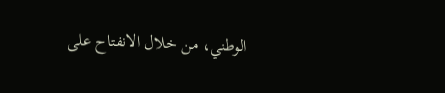الوطني، من خلال الانفتاح على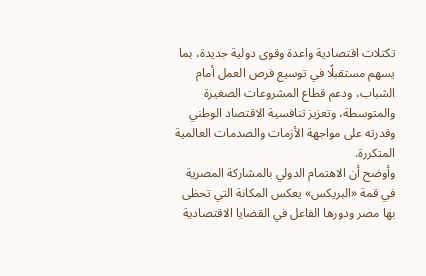تكتلات اقتصادية واعدة وقوى دولية جديدة، بما يسهم مستقبلًا في توسيع فرص العمل أمام الشباب، ودعم قطاع المشروعات الصغيرة والمتوسطة، وتعزيز تنافسية الاقتصاد الوطني وقدرته على مواجهة الأزمات والصدمات العالمية المتكررة.
وأوضح أن الاهتمام الدولي بالمشاركة المصرية في قمة «البريكس» يعكس المكانة التي تحظى بها مصر ودورها الفاعل في القضايا الاقتصادية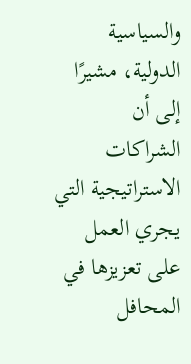والسياسية الدولية، مشيرًا إلى أن الشراكات الاستراتيجية التي يجري العمل على تعزيزها في المحافل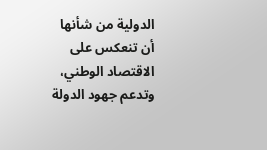الدولية من شأنها أن تنعكس على الاقتصاد الوطني، وتدعم جهود الدولة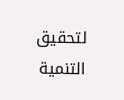لتحقيق التنمية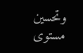وتحسين مستوى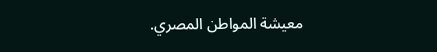معيشة المواطن المصري.